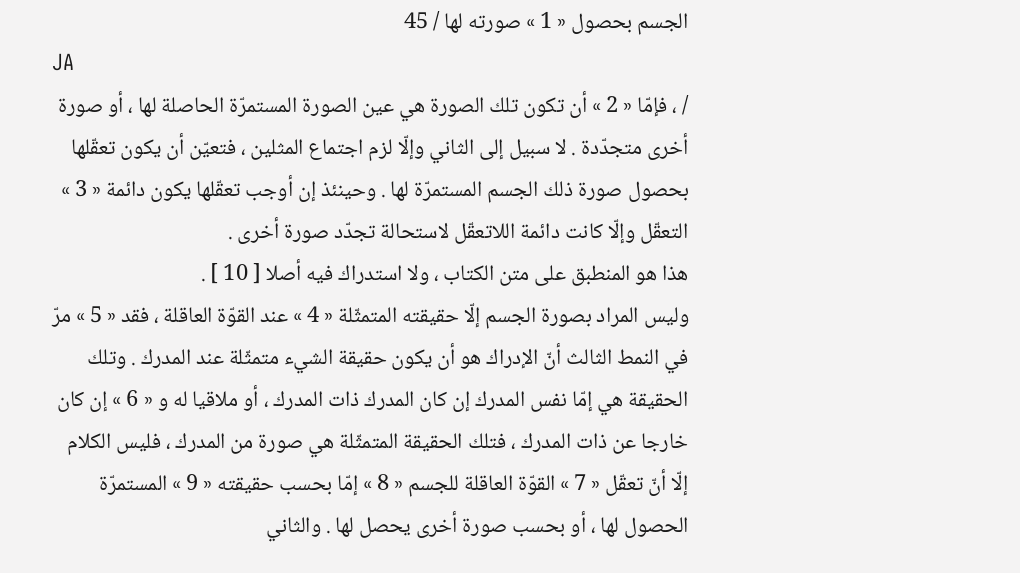الجسم بحصول « 1 » صورته لها / 45
JA
/ ، فإمّا « 2 » أن تكون تلك الصورة هي عين الصورة المستمرّة الحاصلة لها ، أو صورة أخرى متجدّدة . لا سبيل إلى الثاني وإلّا لزم اجتماع المثلين ، فتعيّن أن يكون تعقّلها بحصول صورة ذلك الجسم المستمرّة لها . وحينئذ إن أوجب تعقّلها يكون دائمة « 3 » التعقّل وإلّا كانت دائمة اللاتعقّل لاستحالة تجدّد صورة أخرى .
هذا هو المنطبق على متن الكتاب ، ولا استدراك فيه أصلا [ 10 ] .
وليس المراد بصورة الجسم إلّا حقيقته المتمثّلة « 4 » عند القوّة العاقلة ، فقد « 5 » مرّ في النمط الثالث أنّ الإدراك هو أن يكون حقيقة الشيء متمثّلة عند المدرك . وتلك الحقيقة هي إمّا نفس المدرك إن كان المدرك ذات المدرك ، أو ملاقيا له و « 6 » إن كان خارجا عن ذات المدرك ، فتلك الحقيقة المتمثّلة هي صورة من المدرك ، فليس الكلام إلّا أنّ تعقّل « 7 » القوّة العاقلة للجسم « 8 » إمّا بحسب حقيقته « 9 » المستمرّة الحصول لها ، أو بحسب صورة أخرى يحصل لها . والثاني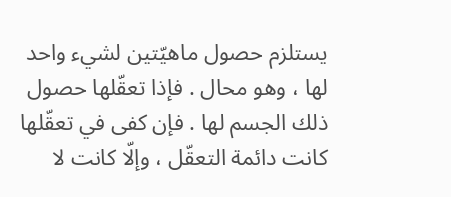يستلزم حصول ماهيّتين لشيء واحد لها ، وهو محال . فإذا تعقّلها حصول ذلك الجسم لها . فإن كفى في تعقّلها كانت دائمة التعقّل ، وإلّا كانت لا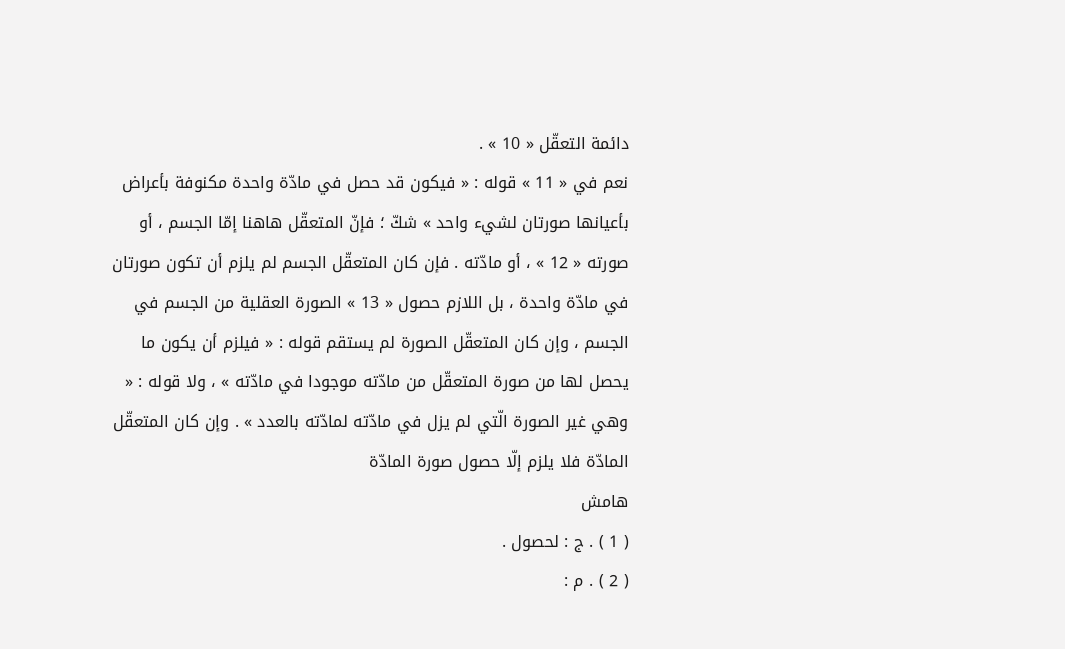دائمة التعقّل « 10 » .
نعم في « 11 » قوله : « فيكون قد حصل في مادّة واحدة مكنوفة بأعراض بأعيانها صورتان لشيء واحد » شكّ ؛ فإنّ المتعقّل هاهنا إمّا الجسم ، أو صورته « 12 » ، أو مادّته . فإن كان المتعقّل الجسم لم يلزم أن تكون صورتان في مادّة واحدة ، بل اللازم حصول « 13 » الصورة العقلية من الجسم في الجسم ، وإن كان المتعقّل الصورة لم يستقم قوله : « فيلزم أن يكون ما يحصل لها من صورة المتعقّل من مادّته موجودا في مادّته » ، ولا قوله : « وهي غير الصورة الّتي لم يزل في مادّته لمادّته بالعدد » . وإن كان المتعقّل المادّة فلا يلزم إلّا حصول صورة المادّة
هامش
( 1 ) . ج : لحصول .
( 2 ) . م :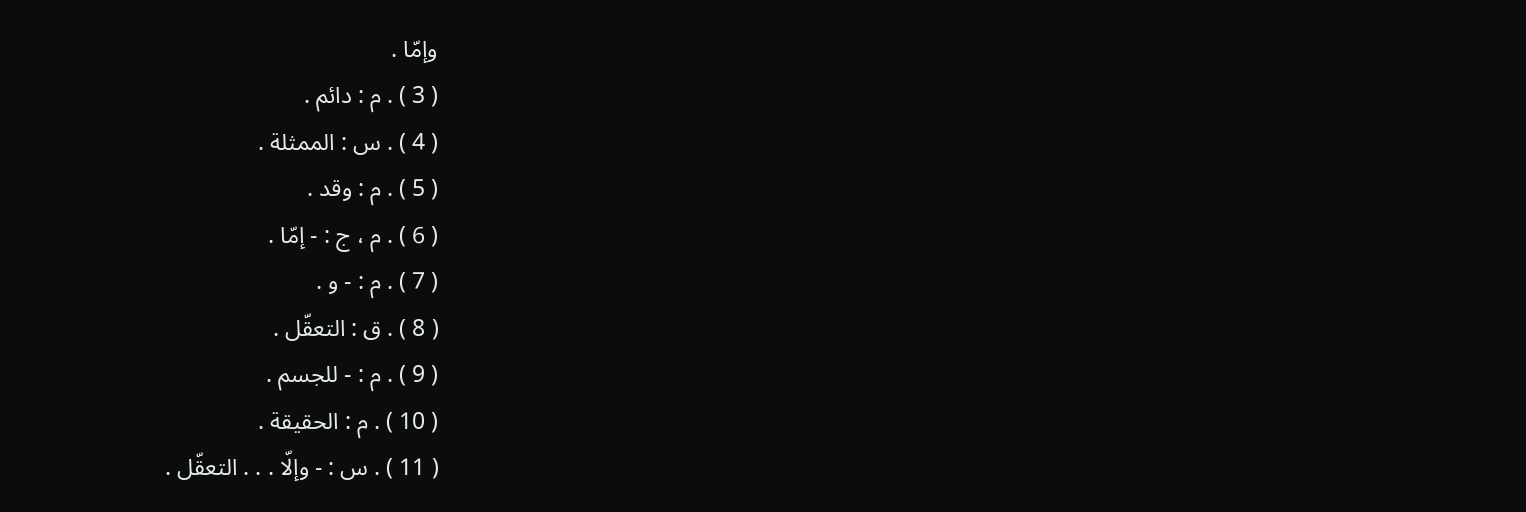وإمّا .
( 3 ) . م : دائم .
( 4 ) . س : الممثلة .
( 5 ) . م : وقد .
( 6 ) . م ، ج : - إمّا .
( 7 ) . م : - و .
( 8 ) . ق : التعقّل .
( 9 ) . م : - للجسم .
( 10 ) . م : الحقيقة .
( 11 ) . س : - وإلّا . . . التعقّل .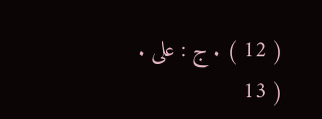( 12 ) . ج : على .
( 13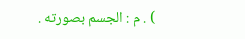) . م : الجسم بصورته .